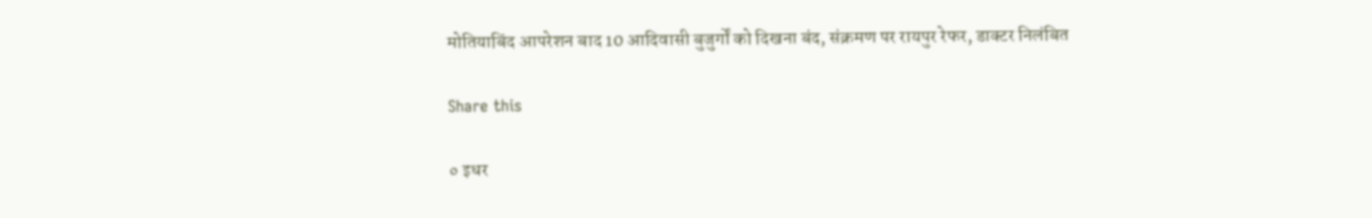मोतियाबिंद आपरेशन बाद 10 आदिवासी बुजुर्गों को दिखना बंद, संक्रमण पर रायपुर रेफर, डाक्टर निलंबित

Share this

० इधर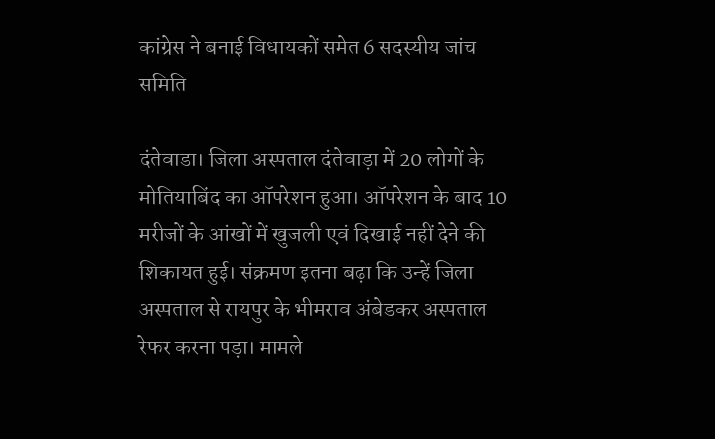कांग्रेस ने बनाई विधायकों समेत 6 सदस्यीय जांच समिति

दंतेवाडा। जिला अस्पताल दंतेवाड़ा में 20 लोगों के मोतियाबिंद का ऑपरेशन हुआ। ऑपरेशन के बाद 10 मरीजों के आंखों में खुजली एवं दिखाई नहीं देने की शिकायत हुई। संक्रमण इतना बढ़ा कि उन्हें जिला अस्पताल से रायपुर के भीमराव अंबेडकर अस्पताल रेफर करना पड़ा। मामले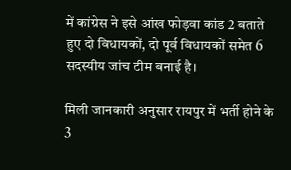में कांग्रेस ने इसे आंख फोड़वा कांड 2 बताते हुए दो विधायकों, दो पूर्व विधायकों समेत 6 सदस्यीय जांच टीम बनाई है।

मिली जानकारी अनुसार रायपुर में भर्ती होने के 3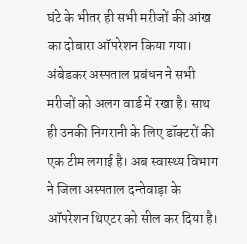घंटे के भीतर ही सभी मरीजों की आंख का दोबारा ऑपरेशन किया गया। अंबेडकर अस्पताल प्रबंधन ने सभी मरीजों को अलग वार्ड में रखा है। साथ ही उनकी निगरानी के लिए डॉक्टरों की एक टीम लगाई है। अब स्वास्थ्य विभाग ने जिला अस्पताल दन्तेवाड़ा के ऑपरेशन थिएटर को सील कर दिया है।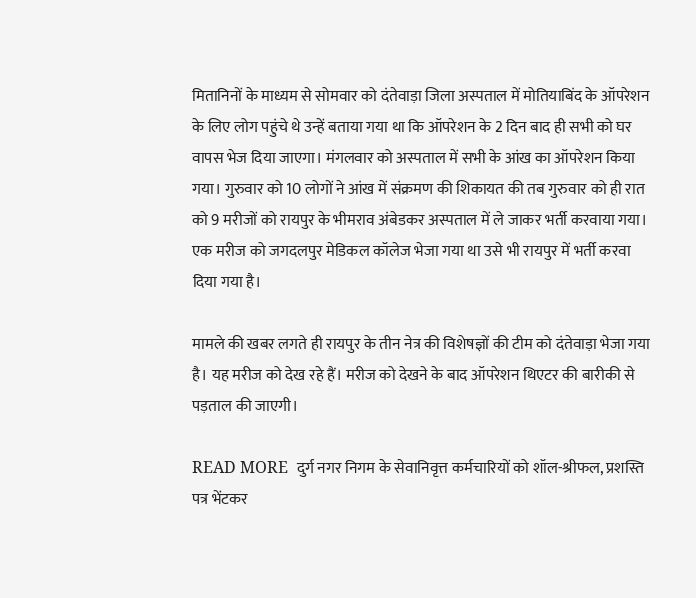मितानिनों के माध्यम से सोमवार को दंतेवाड़ा जिला अस्पताल में मोतियाबिंद के ऑपरेशन के लिए लोग पहुंचे थे उन्हें बताया गया था कि ऑपरेशन के 2 दिन बाद ही सभी को घर वापस भेज दिया जाएगा। मंगलवार को अस्पताल में सभी के आंख का ऑपरेशन किया गया। गुरुवार को 10 लोगों ने आंख में संक्रमण की शिकायत की तब गुरुवार को ही रात को 9 मरीजों को रायपुर के भीमराव अंबेडकर अस्पताल में ले जाकर भर्ती करवाया गया। एक मरीज को जगदलपुर मेडिकल कॉलेज भेजा गया था उसे भी रायपुर में भर्ती करवा दिया गया है।

मामले की खबर लगते ही रायपुर के तीन नेत्र की विशेषज्ञों की टीम को दंतेवाड़ा भेजा गया है। यह मरीज को देख रहे हैं। मरीज को देखने के बाद ऑपरेशन थिएटर की बारीकी से पड़ताल की जाएगी।

READ MORE  दुर्ग नगर निगम के सेवानिवृत्त कर्मचारियों को शॉल-श्रीफल, प्रशस्ति पत्र भेंटकर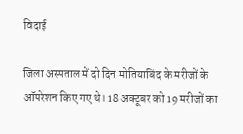विदाई

जिला अस्पताल में दो दिन मोतियाबिंद के मरीजों के ऑपरेशन किए गए थे। 18 अक्टूबर को 19 मरीजों का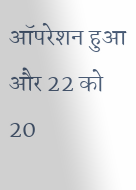ऑपरेशन हुआ और 22 को 20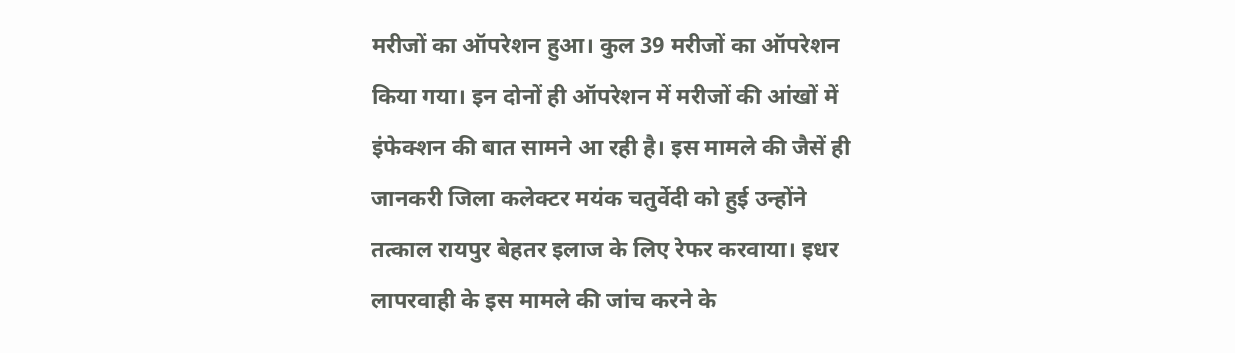मरीजों का ऑपरेशन हुआ। कुल 39 मरीजों का ऑपरेशन किया गया। इन दोनों ही ऑपरेशन में मरीजों की आंखों में इंफेक्शन की बात सामने आ रही है। इस मामले की जैसें ही जानकरी जिला कलेक्टर मयंक चतुर्वेदी को हुई उन्होंने तत्काल रायपुर बेहतर इलाज के लिए रेफर करवाया। इधर लापरवाही के इस मामले की जांच करने के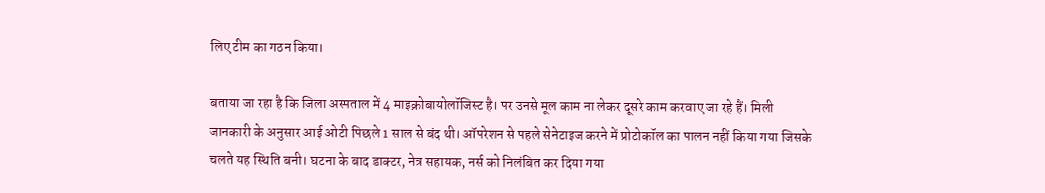लिए टीम का गठन किया।

बताया जा रहा है कि जिला अस्पताल में 4 माइक्रोबायोलॉजिस्ट है। पर उनसे मूल काम ना लेकर दूसरे काम करवाए जा रहे हैं। मिली जानकारी के अनुसार आई ओटी पिछले 1 साल से बंद थी। ऑपरेशन से पहले सेनेटाइज करने में प्रोटोकॉल का पालन नहीं किया गया जिसके चलते यह स्थिति बनी। घटना के बाद डाक्टर, नेत्र सहायक, नर्स को निलंबित कर दिया गया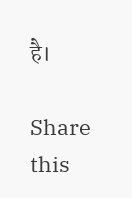है।

Share this